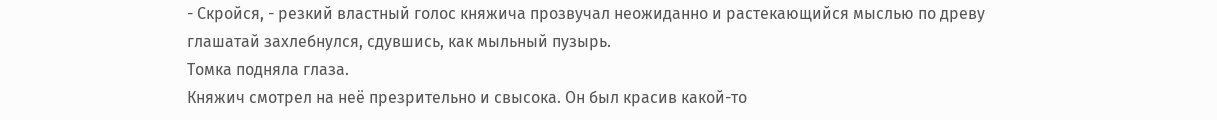- Скройся, - резкий властный голос княжича прозвучал неожиданно и растекающийся мыслью по древу глашатай захлебнулся, сдувшись, как мыльный пузырь.
Томка подняла глаза.
Княжич смотрел на неё презрительно и свысока. Он был красив какой-то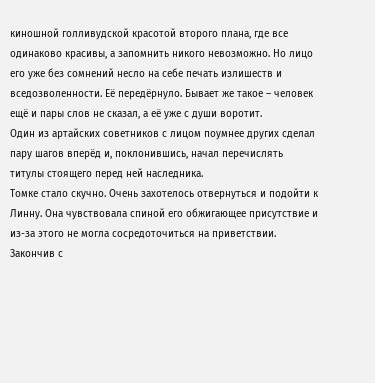киношной голливудской красотой второго плана, где все одинаково красивы, а запомнить никого невозможно. Но лицо его уже без сомнений несло на себе печать излишеств и вседозволенности. Её передёрнуло. Бывает же такое – человек ещё и пары слов не сказал, а её уже с души воротит.
Один из артайских советников с лицом поумнее других сделал пару шагов вперёд и, поклонившись, начал перечислять титулы стоящего перед ней наследника.
Томке стало скучно. Очень захотелось отвернуться и подойти к Линну. Она чувствовала спиной его обжигающее присутствие и из-за этого не могла сосредоточиться на приветствии. Закончив с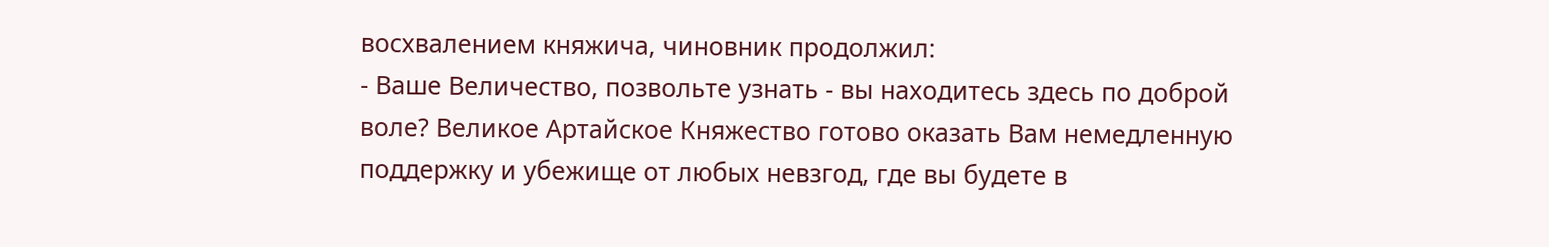восхвалением княжича, чиновник продолжил:
- Ваше Величество, позвольте узнать - вы находитесь здесь по доброй воле? Великое Артайское Княжество готово оказать Вам немедленную поддержку и убежище от любых невзгод, где вы будете в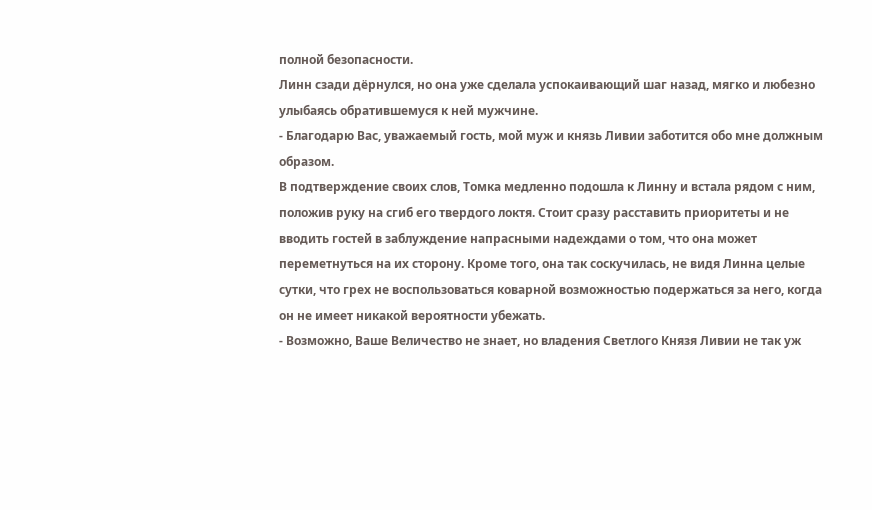полной безопасности.
Линн сзади дёрнулся, но она уже сделала успокаивающий шаг назад, мягко и любезно улыбаясь обратившемуся к ней мужчине.
- Благодарю Вас, уважаемый гость, мой муж и князь Ливии заботится обо мне должным образом.
В подтверждение своих слов, Томка медленно подошла к Линну и встала рядом с ним, положив руку на сгиб его твердого локтя. Стоит сразу расставить приоритеты и не вводить гостей в заблуждение напрасными надеждами о том, что она может переметнуться на их сторону. Кроме того, она так соскучилась, не видя Линна целые сутки, что грех не воспользоваться коварной возможностью подержаться за него, когда он не имеет никакой вероятности убежать.
- Возможно, Ваше Величество не знает, но владения Светлого Князя Ливии не так уж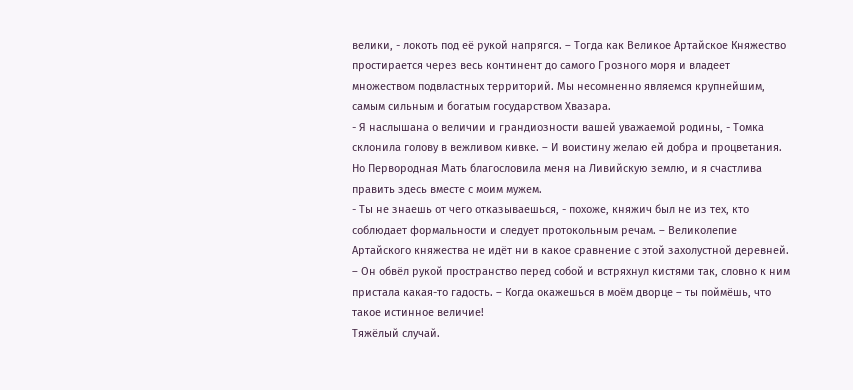велики, - локоть под её рукой напрягся. – Тогда как Великое Артайское Княжество простирается через весь континент до самого Грозного моря и владеет множеством подвластных территорий. Мы несомненно являемся крупнейшим, самым сильным и богатым государством Хвазара.
- Я наслышана о величии и грандиозности вашей уважаемой родины, - Томка склонила голову в вежливом кивке. – И воистину желаю ей добра и процветания. Но Первородная Мать благословила меня на Ливийскую землю, и я счастлива править здесь вместе с моим мужем.
- Ты не знаешь от чего отказываешься, - похоже, княжич был не из тех, кто соблюдает формальности и следует протокольным речам. – Великолепие Артайского княжества не идёт ни в какое сравнение с этой захолустной деревней. – Он обвёл рукой пространство перед собой и встряхнул кистями так, словно к ним пристала какая-то гадость. – Когда окажешься в моём дворце – ты поймёшь, что такое истинное величие!
Тяжёлый случай.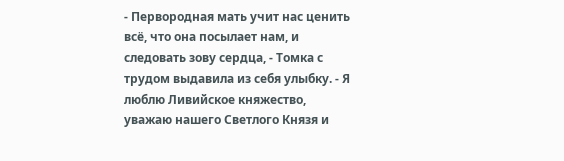- Первородная мать учит нас ценить всё, что она посылает нам, и следовать зову сердца, - Томка с трудом выдавила из себя улыбку. - Я люблю Ливийское княжество, уважаю нашего Светлого Князя и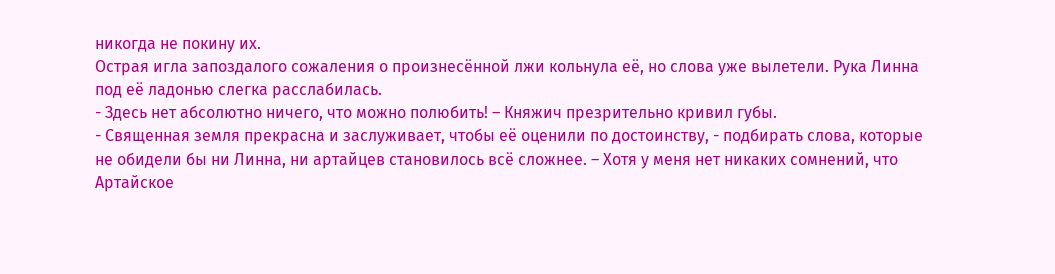никогда не покину их.
Острая игла запоздалого сожаления о произнесённой лжи кольнула её, но слова уже вылетели. Рука Линна под её ладонью слегка расслабилась.
- Здесь нет абсолютно ничего, что можно полюбить! – Княжич презрительно кривил губы.
- Священная земля прекрасна и заслуживает, чтобы её оценили по достоинству, - подбирать слова, которые не обидели бы ни Линна, ни артайцев становилось всё сложнее. – Хотя у меня нет никаких сомнений, что Артайское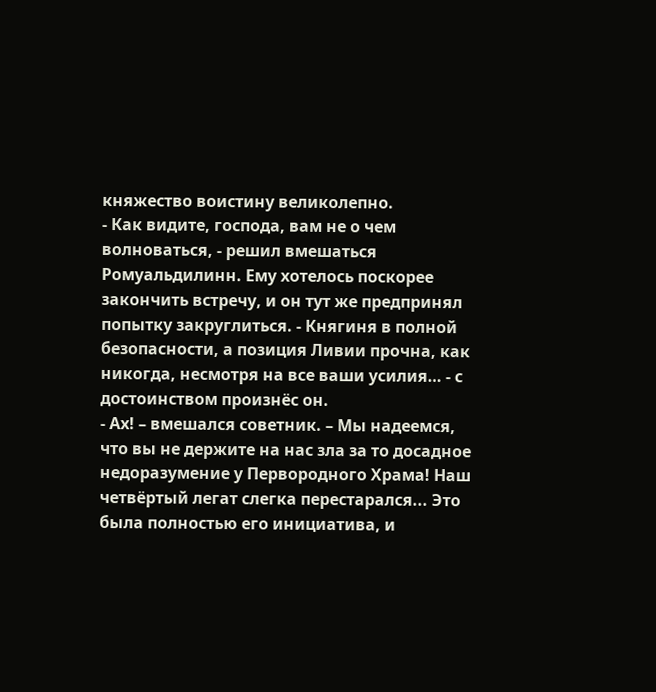княжество воистину великолепно.
- Как видите, господа, вам не о чем волноваться, - решил вмешаться Ромуальдилинн. Ему хотелось поскорее закончить встречу, и он тут же предпринял попытку закруглиться. - Княгиня в полной безопасности, а позиция Ливии прочна, как никогда, несмотря на все ваши усилия… - с достоинством произнёс он.
- Ах! – вмешался советник. – Мы надеемся, что вы не держите на нас зла за то досадное недоразумение у Первородного Храма! Наш четвёртый легат слегка перестарался... Это была полностью его инициатива, и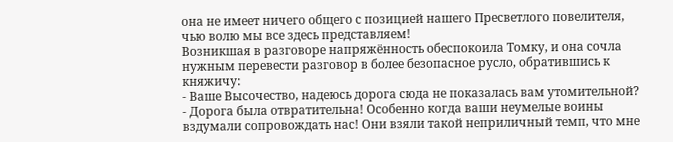она не имеет ничего общего с позицией нашего Пресветлого повелителя, чью волю мы все здесь представляем!
Возникшая в разговоре напряжённость обеспокоила Томку, и она сочла нужным перевести разговор в более безопасное русло, обратившись к княжичу:
- Ваше Высочество, надеюсь дорога сюда не показалась вам утомительной?
- Дорога была отвратительна! Особенно когда ваши неумелые воины вздумали сопровождать нас! Они взяли такой неприличный темп, что мне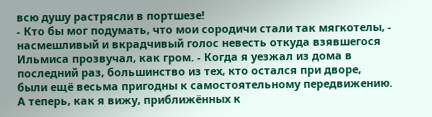всю душу растрясли в портшезе!
- Кто бы мог подумать, что мои сородичи стали так мягкотелы, - насмешливый и вкрадчивый голос невесть откуда взявшегося Ильмиса прозвучал, как гром. - Когда я уезжал из дома в последний раз, большинство из тех, кто остался при дворе, были ещё весьма пригодны к самостоятельному передвижению. А теперь, как я вижу, приближённых к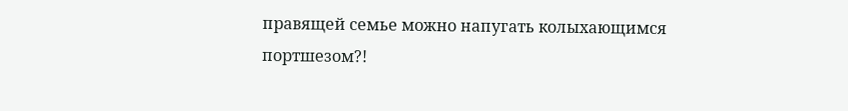правящей семье можно напугать колыхающимся портшезом?!